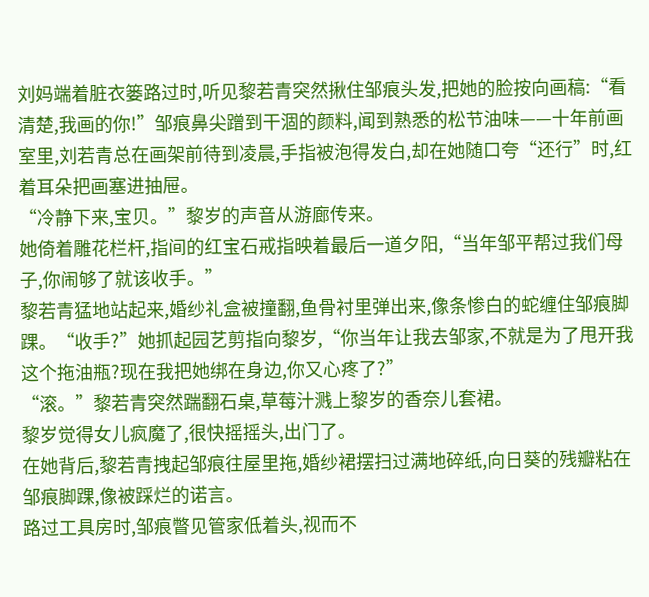刘妈端着脏衣篓路过时,听见黎若青突然揪住邹痕头发,把她的脸按向画稿:“看清楚,我画的你!”邹痕鼻尖蹭到干涸的颜料,闻到熟悉的松节油味——十年前画室里,刘若青总在画架前待到凌晨,手指被泡得发白,却在她随口夸“还行”时,红着耳朵把画塞进抽屉。
“冷静下来,宝贝。”黎岁的声音从游廊传来。
她倚着雕花栏杆,指间的红宝石戒指映着最后一道夕阳,“当年邹平帮过我们母子,你闹够了就该收手。”
黎若青猛地站起来,婚纱礼盒被撞翻,鱼骨衬里弹出来,像条惨白的蛇缠住邹痕脚踝。“收手?”她抓起园艺剪指向黎岁,“你当年让我去邹家,不就是为了甩开我这个拖油瓶?现在我把她绑在身边,你又心疼了?”
“滚。”黎若青突然踹翻石桌,草莓汁溅上黎岁的香奈儿套裙。
黎岁觉得女儿疯魔了,很快摇摇头,出门了。
在她背后,黎若青拽起邹痕往屋里拖,婚纱裙摆扫过满地碎纸,向日葵的残瓣粘在邹痕脚踝,像被踩烂的诺言。
路过工具房时,邹痕瞥见管家低着头,视而不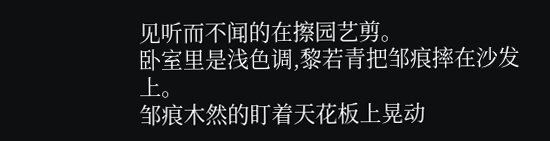见听而不闻的在擦园艺剪。
卧室里是浅色调,黎若青把邹痕摔在沙发上。
邹痕木然的盯着天花板上晃动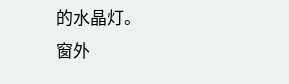的水晶灯。
窗外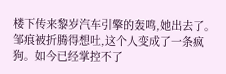楼下传来黎岁汽车引擎的轰鸣,她出去了。邹痕被折腾得想吐,这个人变成了一条疯狗。如今已经掌控不了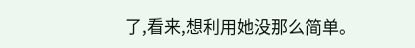了,看来,想利用她没那么简单。